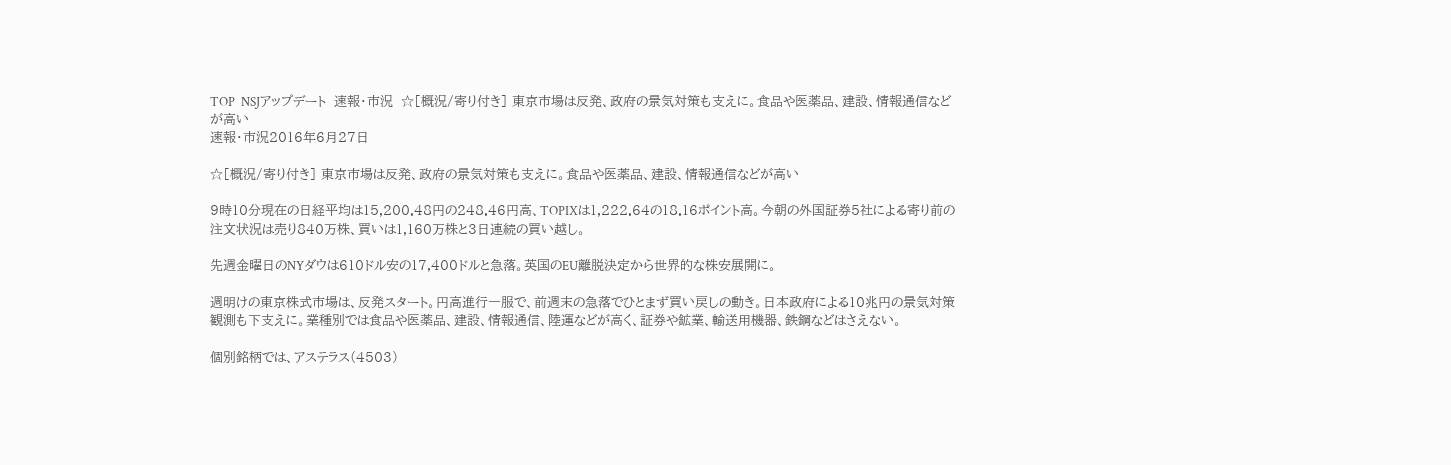TOP  NSJアップデート  速報・市況  ☆[概況/寄り付き] 東京市場は反発、政府の景気対策も支えに。食品や医薬品、建設、情報通信などが高い
速報・市況2016年6月27日

☆[概況/寄り付き] 東京市場は反発、政府の景気対策も支えに。食品や医薬品、建設、情報通信などが高い

9時10分現在の日経平均は15,200.48円の248.46円高、TOPIXは1,222.64の18.16ポイント高。今朝の外国証券5社による寄り前の注文状況は売り840万株、買いは1,160万株と3日連続の買い越し。

先週金曜日のNYダウは610ドル安の17,400ドルと急落。英国のEU離脱決定から世界的な株安展開に。

週明けの東京株式市場は、反発スタート。円高進行一服で、前週末の急落でひとまず買い戻しの動き。日本政府による10兆円の景気対策観測も下支えに。業種別では食品や医薬品、建設、情報通信、陸運などが高く、証券や鉱業、輸送用機器、鉄鋼などはさえない。

個別銘柄では、アステラス(4503)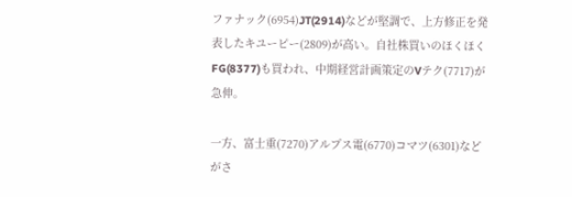ファナック(6954)JT(2914)などが堅調で、上方修正を発表したキユーピー(2809)が高い。自社株買いのほくほくFG(8377)も買われ、中期経営計画策定のVテク(7717)が急伸。

一方、富士重(7270)アルプス電(6770)コマツ(6301)などがさ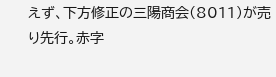えず、下方修正の三陽商会(8011)が売り先行。赤字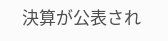決算が公表され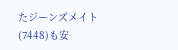たジーンズメイト(7448)も安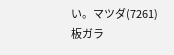い。マツダ(7261)板ガラ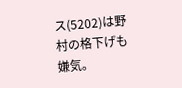ス(5202)は野村の格下げも嫌気。